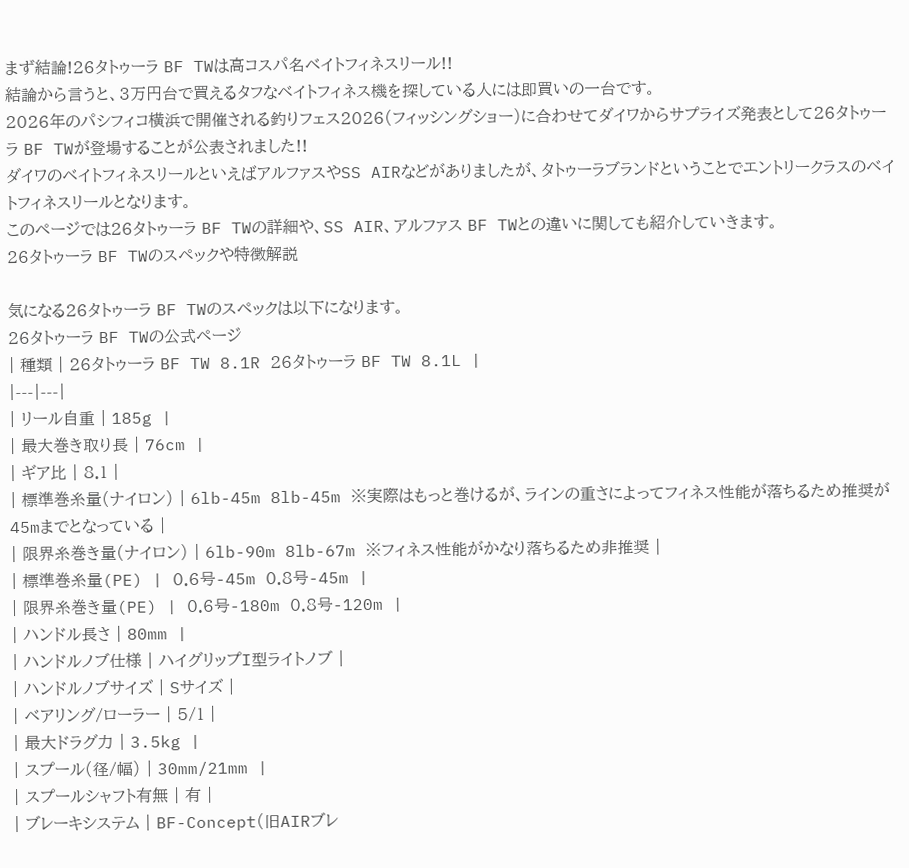まず結論!26タトゥーラ BF TWは高コスパ名ベイトフィネスリール!!
結論から言うと、3万円台で買えるタフなベイトフィネス機を探している人には即買いの一台です。
2026年のパシフィコ横浜で開催される釣りフェス2026(フィッシングショー)に合わせてダイワからサプライズ発表として26タトゥーラ BF TWが登場することが公表されました!!
ダイワのベイトフィネスリールといえばアルファスやSS AIRなどがありましたが、タトゥーラブランドということでエントリークラスのベイトフィネスリールとなります。
このページでは26タトゥーラ BF TWの詳細や、SS AIR、アルファス BF TWとの違いに関しても紹介していきます。
26タトゥーラ BF TWのスペックや特徴解説

気になる26タトゥーラ BF TWのスペックは以下になります。
26タトゥーラ BF TWの公式ページ
| 種類 | 26タトゥーラ BF TW 8.1R 26タトゥーラ BF TW 8.1L |
|---|---|
| リール自重 | 185g |
| 最大巻き取り長 | 76cm |
| ギア比 | 8.1 |
| 標準巻糸量(ナイロン) | 6lb-45m 8lb-45m ※実際はもっと巻けるが、ラインの重さによってフィネス性能が落ちるため推奨が45mまでとなっている |
| 限界糸巻き量(ナイロン) | 6lb-90m 8lb-67m ※フィネス性能がかなり落ちるため非推奨 |
| 標準巻糸量(PE) | 0.6号-45m 0.8号-45m |
| 限界糸巻き量(PE) | 0.6号-180m 0.8号-120m |
| ハンドル長さ | 80mm |
| ハンドルノブ仕様 | ハイグリップI型ライトノブ |
| ハンドルノブサイズ | Sサイズ |
| ベアリング/ローラー | 5/1 |
| 最大ドラグ力 | 3.5kg |
| スプール(径/幅) | 30mm/21mm |
| スプールシャフト有無 | 有 |
| ブレーキシステム | BF-Concept(旧AIRブレ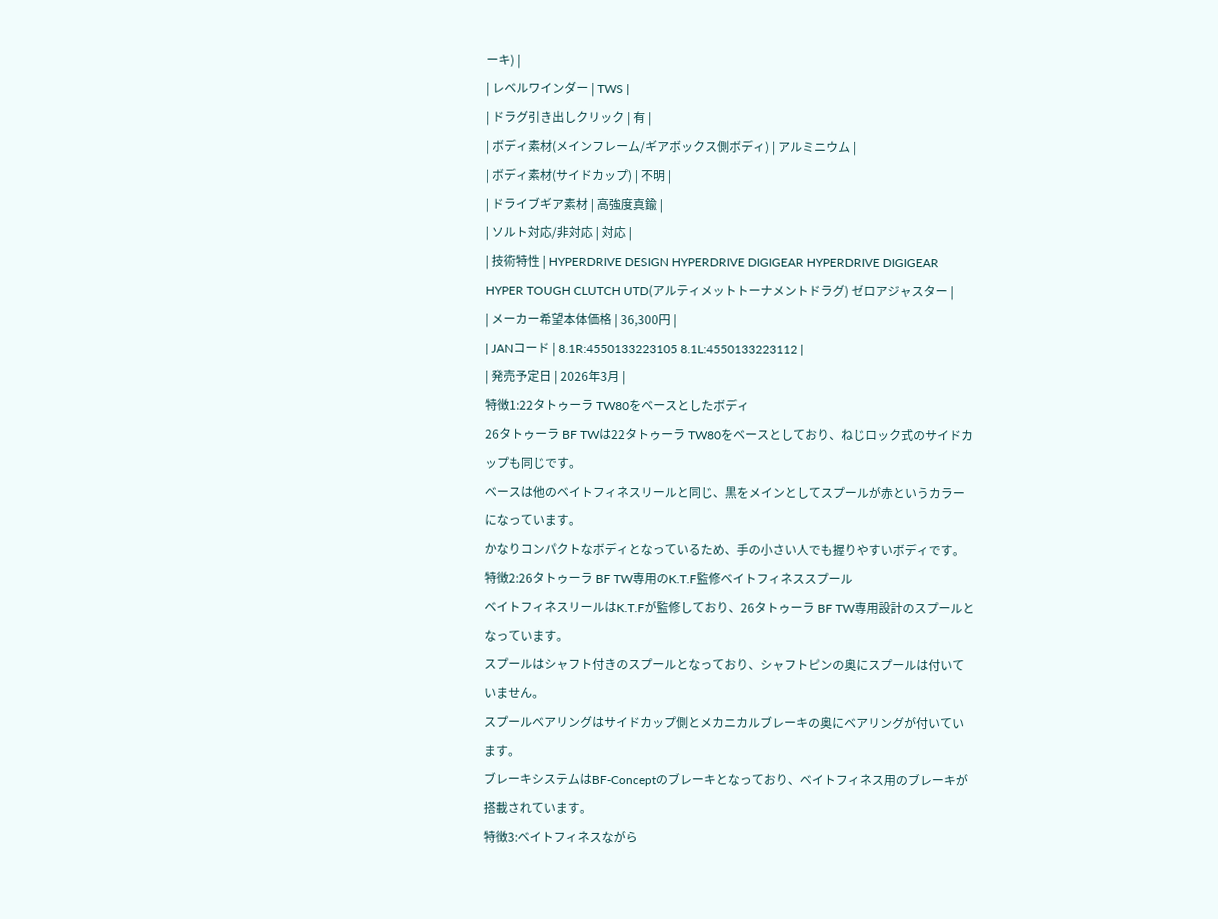ーキ) |
| レベルワインダー | TWS |
| ドラグ引き出しクリック | 有 |
| ボディ素材(メインフレーム/ギアボックス側ボディ) | アルミニウム |
| ボディ素材(サイドカップ) | 不明 |
| ドライブギア素材 | 高強度真鍮 |
| ソルト対応/非対応 | 対応 |
| 技術特性 | HYPERDRIVE DESIGN HYPERDRIVE DIGIGEAR HYPERDRIVE DIGIGEAR HYPER TOUGH CLUTCH UTD(アルティメットトーナメントドラグ) ゼロアジャスター |
| メーカー希望本体価格 | 36,300円 |
| JANコード | 8.1R:4550133223105 8.1L:4550133223112 |
| 発売予定日 | 2026年3月 |
特徴1:22タトゥーラ TW80をベースとしたボディ
26タトゥーラ BF TWは22タトゥーラ TW80をベースとしており、ねじロック式のサイドカップも同じです。
ベースは他のベイトフィネスリールと同じ、黒をメインとしてスプールが赤というカラーになっています。
かなりコンパクトなボディとなっているため、手の小さい人でも握りやすいボディです。
特徴2:26タトゥーラ BF TW専用のK.T.F監修ベイトフィネススプール
ベイトフィネスリールはK.T.Fが監修しており、26タトゥーラ BF TW専用設計のスプールとなっています。
スプールはシャフト付きのスプールとなっており、シャフトピンの奥にスプールは付いていません。
スプールベアリングはサイドカップ側とメカニカルブレーキの奥にベアリングが付いています。
ブレーキシステムはBF-Conceptのブレーキとなっており、ベイトフィネス用のブレーキが搭載されています。
特徴3:ベイトフィネスながら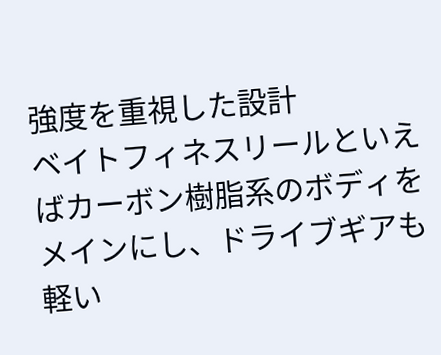強度を重視した設計
ベイトフィネスリールといえばカーボン樹脂系のボディをメインにし、ドライブギアも軽い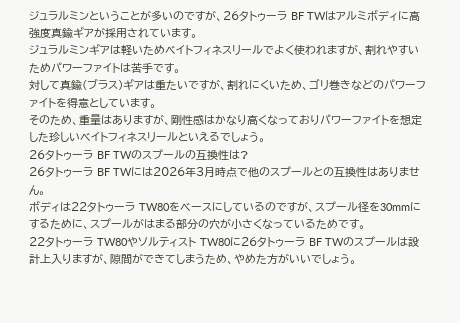ジュラルミンということが多いのですが、26タトゥーラ BF TWはアルミボディに高強度真鍮ギアが採用されています。
ジュラルミンギアは軽いためベイトフィネスリールでよく使われますが、割れやすいためパワーファイトは苦手です。
対して真鍮(ブラス)ギアは重たいですが、割れにくいため、ゴリ巻きなどのパワーファイトを得意としています。
そのため、重量はありますが、剛性感はかなり高くなっておりパワーファイトを想定した珍しいベイトフィネスリールといえるでしょう。
26タトゥーラ BF TWのスプールの互換性は?
26タトゥーラ BF TWには2026年3月時点で他のスプールとの互換性はありません。
ボディは22タトゥーラ TW80をベースにしているのですが、スプール径を30mmにするために、スプールがはまる部分の穴が小さくなっているためです。
22タトゥーラ TW80やソルティスト TW80に26タトゥーラ BF TWのスプールは設計上入りますが、隙間ができてしまうため、やめた方がいいでしょう。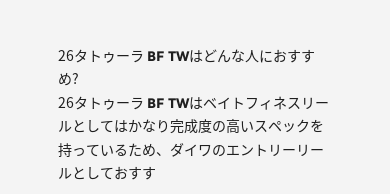26タトゥーラ BF TWはどんな人におすすめ?
26タトゥーラ BF TWはベイトフィネスリールとしてはかなり完成度の高いスペックを持っているため、ダイワのエントリーリールとしておすす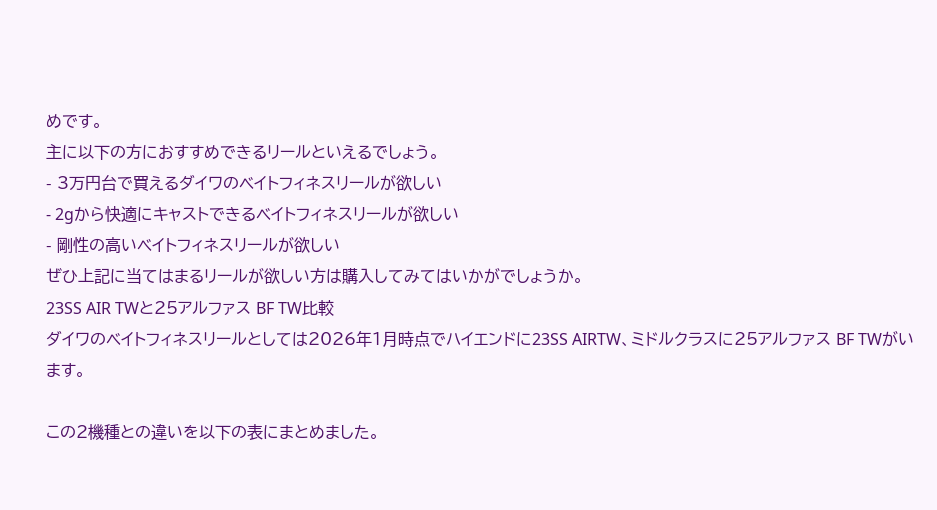めです。
主に以下の方におすすめできるリールといえるでしょう。
- 3万円台で買えるダイワのベイトフィネスリールが欲しい
- 2gから快適にキャストできるベイトフィネスリールが欲しい
- 剛性の高いベイトフィネスリールが欲しい
ぜひ上記に当てはまるリールが欲しい方は購入してみてはいかがでしょうか。
23SS AIR TWと25アルファス BF TW比較
ダイワのベイトフィネスリールとしては2026年1月時点でハイエンドに23SS AIRTW、ミドルクラスに25アルファス BF TWがいます。

この2機種との違いを以下の表にまとめました。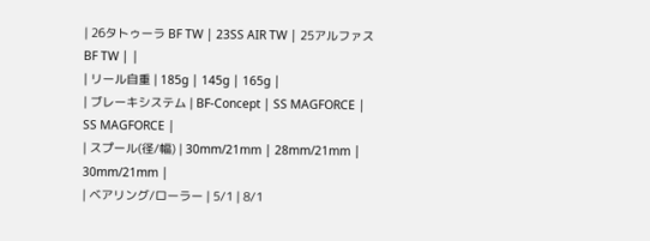| 26タトゥーラ BF TW | 23SS AIR TW | 25アルファス BF TW | |
| リール自重 | 185g | 145g | 165g |
| ブレーキシステム | BF-Concept | SS MAGFORCE | SS MAGFORCE |
| スプール(径/幅) | 30mm/21mm | 28mm/21mm | 30mm/21mm |
| ベアリング/ローラー | 5/1 | 8/1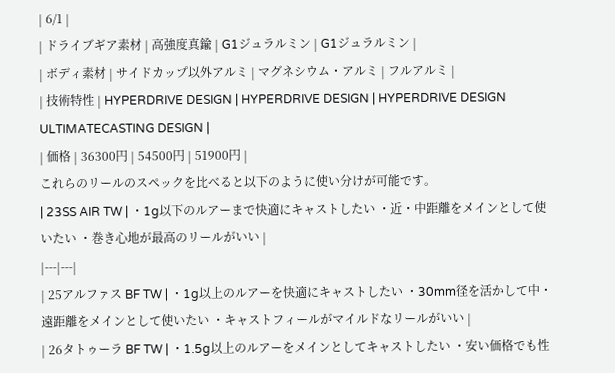| 6/1 |
| ドライブギア素材 | 高強度真鍮 | G1ジュラルミン | G1ジュラルミン |
| ボディ素材 | サイドカップ以外アルミ | マグネシウム・アルミ | フルアルミ |
| 技術特性 | HYPERDRIVE DESIGN | HYPERDRIVE DESIGN | HYPERDRIVE DESIGN ULTIMATECASTING DESIGN |
| 価格 | 36300円 | 54500円 | 51900円 |
これらのリールのスペックを比べると以下のように使い分けが可能です。
| 23SS AIR TW | ・1g以下のルアーまで快適にキャストしたい ・近・中距離をメインとして使いたい ・巻き心地が最高のリールがいい |
|---|---|
| 25アルファス BF TW | ・1g以上のルアーを快適にキャストしたい ・30mm径を活かして中・遠距離をメインとして使いたい ・キャストフィールがマイルドなリールがいい |
| 26タトゥーラ BF TW | ・1.5g以上のルアーをメインとしてキャストしたい ・安い価格でも性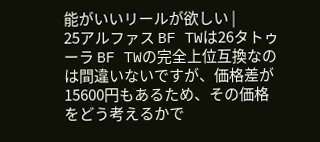能がいいリールが欲しい |
25アルファス BF TWは26タトゥーラ BF TWの完全上位互換なのは間違いないですが、価格差が15600円もあるため、その価格をどう考えるかで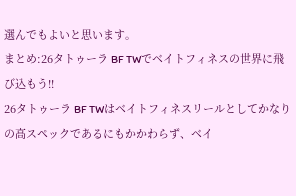選んでもよいと思います。
まとめ:26タトゥーラ BF TWでベイトフィネスの世界に飛び込もう!!
26タトゥーラ BF TWはベイトフィネスリールとしてかなりの高スペックであるにもかかわらず、ベイ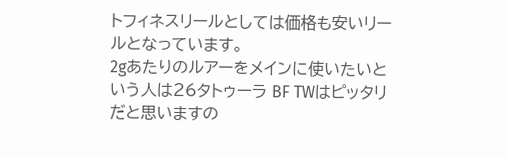トフィネスリールとしては価格も安いリールとなっています。
2gあたりのルアーをメインに使いたいという人は26タトゥーラ BF TWはピッタリだと思いますの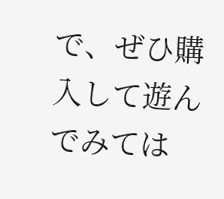で、ぜひ購入して遊んでみては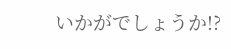いかがでしょうか!?